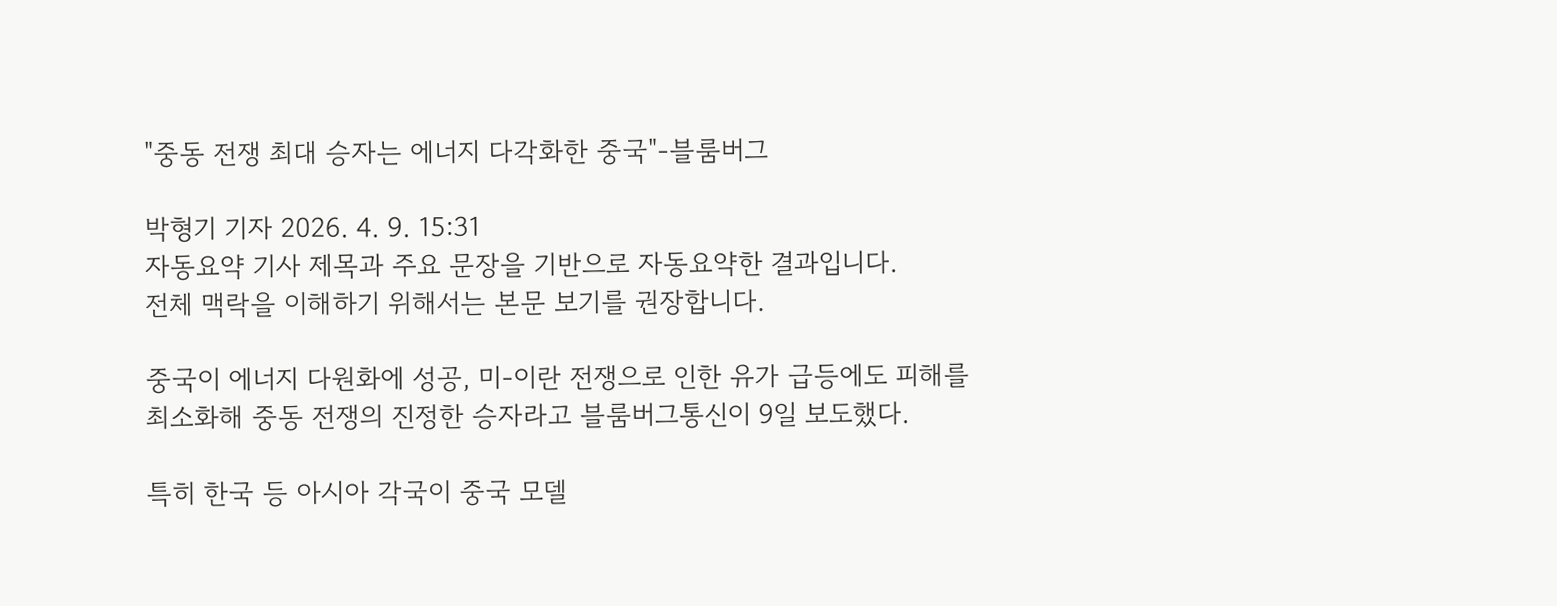"중동 전쟁 최대 승자는 에너지 다각화한 중국"-블룸버그

박형기 기자 2026. 4. 9. 15:31
자동요약 기사 제목과 주요 문장을 기반으로 자동요약한 결과입니다.
전체 맥락을 이해하기 위해서는 본문 보기를 권장합니다.

중국이 에너지 다원화에 성공, 미-이란 전쟁으로 인한 유가 급등에도 피해를 최소화해 중동 전쟁의 진정한 승자라고 블룸버그통신이 9일 보도했다.

특히 한국 등 아시아 각국이 중국 모델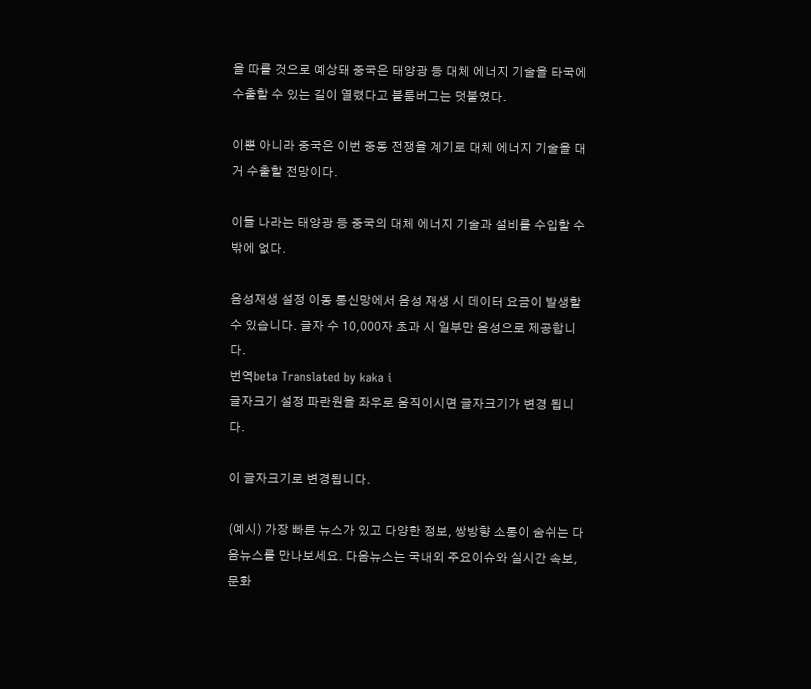을 따를 것으로 예상돼 중국은 태양광 등 대체 에너지 기술을 타국에 수출할 수 있는 길이 열렸다고 블룸버그는 덧붙였다.

이뿐 아니라 중국은 이번 중동 전쟁을 계기로 대체 에너지 기술을 대거 수출할 전망이다.

이들 나라는 태양광 등 중국의 대체 에너지 기술과 설비를 수입할 수밖에 없다.

음성재생 설정 이동 통신망에서 음성 재생 시 데이터 요금이 발생할 수 있습니다. 글자 수 10,000자 초과 시 일부만 음성으로 제공합니다.
번역beta Translated by kaka i
글자크기 설정 파란원을 좌우로 움직이시면 글자크기가 변경 됩니다.

이 글자크기로 변경됩니다.

(예시) 가장 빠른 뉴스가 있고 다양한 정보, 쌍방향 소통이 숨쉬는 다음뉴스를 만나보세요. 다음뉴스는 국내외 주요이슈와 실시간 속보, 문화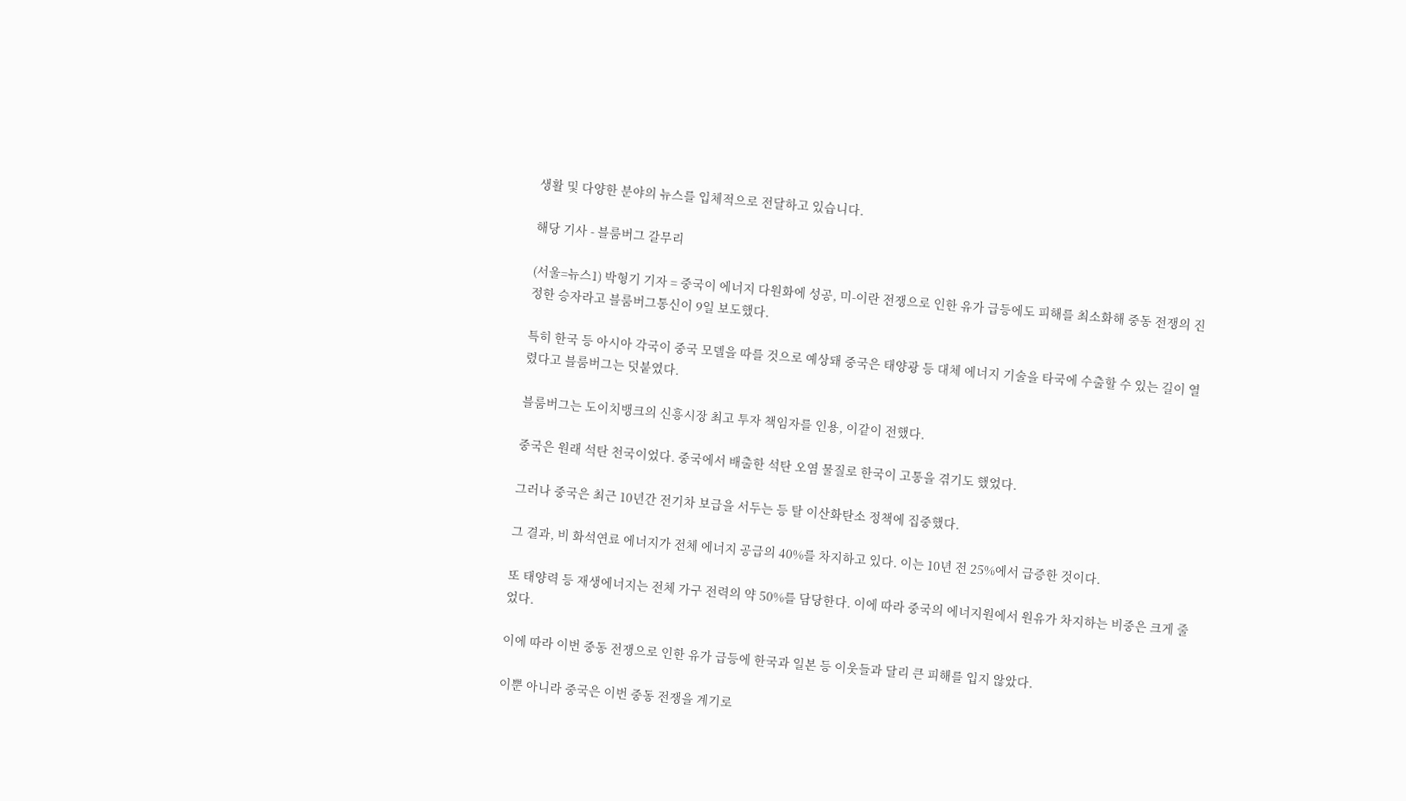생활 및 다양한 분야의 뉴스를 입체적으로 전달하고 있습니다.

해당 기사 - 블룸버그 갈무리

(서울=뉴스1) 박형기 기자 = 중국이 에너지 다원화에 성공, 미-이란 전쟁으로 인한 유가 급등에도 피해를 최소화해 중동 전쟁의 진정한 승자라고 블룸버그통신이 9일 보도했다.

특히 한국 등 아시아 각국이 중국 모델을 따를 것으로 예상돼 중국은 태양광 등 대체 에너지 기술을 타국에 수출할 수 있는 길이 열렸다고 블룸버그는 덧붙였다.

블룸버그는 도이치뱅크의 신흥시장 최고 투자 책임자를 인용, 이같이 전했다.

중국은 원래 석탄 천국이었다. 중국에서 배출한 석탄 오염 물질로 한국이 고통을 겪기도 했었다.

그러나 중국은 최근 10년간 전기차 보급을 서두는 등 탈 이산화탄소 정책에 집중했다.

그 결과, 비 화석연료 에너지가 전체 에너지 공급의 40%를 차지하고 있다. 이는 10년 전 25%에서 급증한 것이다.

또 태양력 등 재생에너지는 전체 가구 전력의 약 50%를 담당한다. 이에 따라 중국의 에너지원에서 원유가 차지하는 비중은 크게 줄었다.

이에 따라 이번 중동 전쟁으로 인한 유가 급등에 한국과 일본 등 이웃들과 달리 큰 피해를 입지 않았다.

이뿐 아니라 중국은 이번 중동 전쟁을 계기로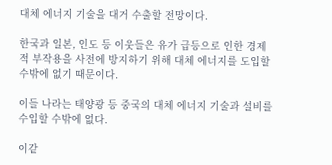대체 에너지 기술을 대거 수출할 전망이다.

한국과 일본, 인도 등 이웃들은 유가 급등으로 인한 경제적 부작용을 사전에 방지하기 위해 대체 에너지를 도입할 수밖에 없기 때문이다.

이들 나라는 태양광 등 중국의 대체 에너지 기술과 설비를 수입할 수밖에 없다.

이같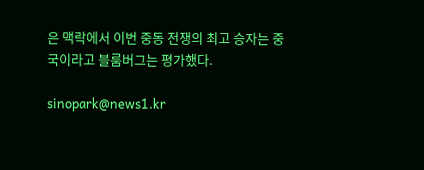은 맥락에서 이번 중동 전쟁의 최고 승자는 중국이라고 블룸버그는 평가했다.

sinopark@news1.kr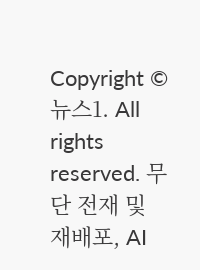Copyright © 뉴스1. All rights reserved. 무단 전재 및 재배포, AI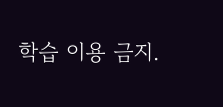학습 이용 금지.